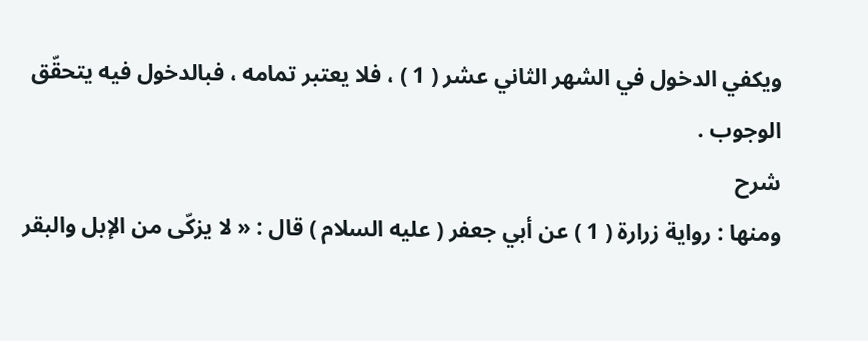ويكفي الدخول في الشهر الثاني عشر ( 1 ) ، فلا يعتبر تمامه ، فبالدخول فيه يتحقّق الوجوب .
شرح
ومنها : رواية زرارة ( 1 ) عن أبي جعفر ( عليه السلام ) قال : « لا يزكّى من الإبل والبقر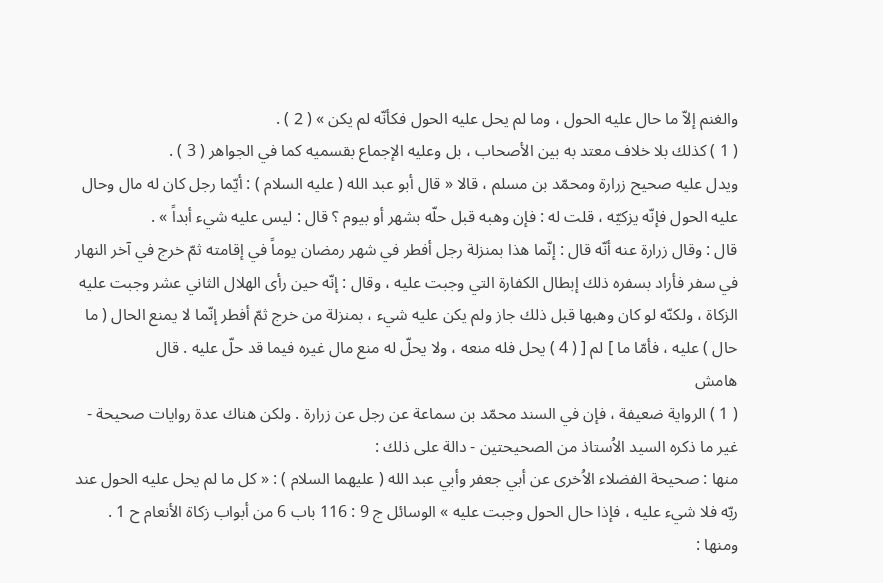والغنم إلاّ ما حال عليه الحول ، وما لم يحل عليه الحول فكأنّه لم يكن » ( 2 ) .
( 1 ) كذلك بلا خلاف معتد به بين الأصحاب ، بل وعليه الإجماع بقسميه كما في الجواهر ( 3 ) .
ويدل عليه صحيح زرارة ومحمّد بن مسلم ، قالا « قال أبو عبد الله ( عليه السلام ) : أيّما رجل كان له مال وحال عليه الحول فإنّه يزكيّه ، قلت له : فإن وهبه قبل حلّه بشهر أو بيوم ؟ قال : ليس عليه شيء أبداً » .
قال : وقال زرارة عنه أنّه قال : إنّما هذا بمنزلة رجل أفطر في شهر رمضان يوماً في إقامته ثمّ خرج في آخر النهار في سفر فأراد بسفره ذلك إبطال الكفارة التي وجبت عليه ، وقال : إنّه حين رأى الهلال الثاني عشر وجبت عليه الزكاة ، ولكنّه لو كان وهبها قبل ذلك جاز ولم يكن عليه شيء ، بمنزلة من خرج ثمّ أفطر إنّما لا يمنع الحال ( ما حال ) عليه ، فأمّا ما ] لم [ ( 4 ) يحل فله منعه ، ولا يحلّ له منع مال غيره فيما قد حلّ عليه . قال
هامش
( 1 ) الرواية ضعيفة ، فإن في السند محمّد بن سماعة عن رجل عن زرارة . ولكن هناك عدة روايات صحيحة - غير ما ذكره السيد الاُستاذ من الصحيحتين - دالة على ذلك :
منها : صحيحة الفضلاء الاُخرى عن أبي جعفر وأبي عبد الله ( عليهما السلام ) : « كل ما لم يحل عليه الحول عند ربّه فلا شيء عليه ، فإذا حال الحول وجبت عليه » الوسائل ج 9 : 116 باب 6 من أبواب زكاة الأنعام ح 1 .
ومنها :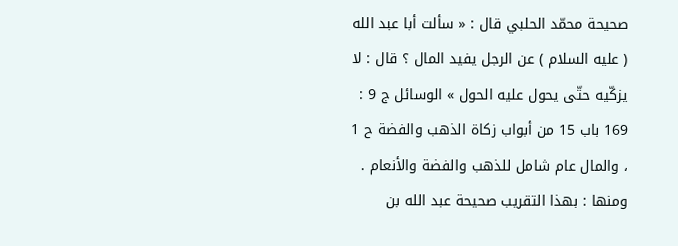صحيحة محمّد الحلبي قال : « سألت أبا عبد الله ( عليه السلام ) عن الرجل يفيد المال ؟ قال : لا يزكّيه حتّى يحول عليه الحول » الوسائل ج 9 : 169 باب 15 من أبواب زكاة الذهب والفضة ح 1 ، والمال عام شامل للذهب والفضة والأنعام .
ومنها : بهذا التقريب صحيحة عبد الله بن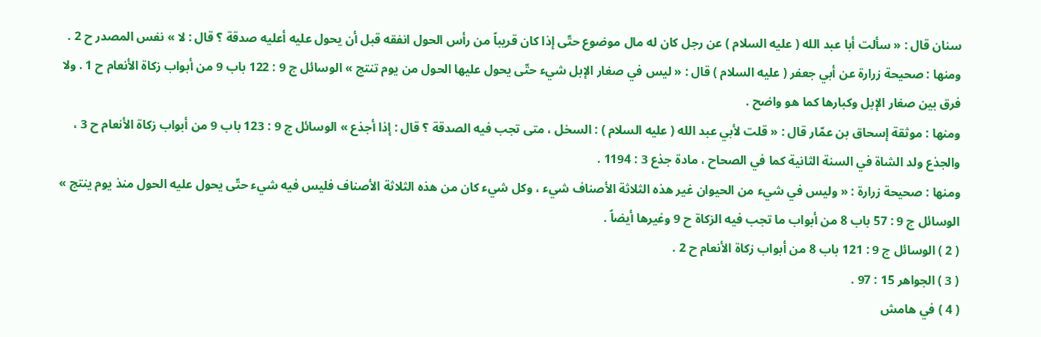سنان قال : « سألت أبا عبد الله ( عليه السلام ) عن رجل كان له مال موضوع حتّى إذا كان قريباً من رأس الحول انفقه قبل أن يحول عليه أعليه صدقة ؟ قال : لا » نفس المصدر ح 2 .
ومنها : صحيحة زرارة عن أبي جعفر ( عليه السلام ) قال : « ليس في صغار الإبل شيء حتّى يحول عليها الحول من يوم تنتج » الوسائل ج 9 : 122 باب 9 من أبواب زكاة الأنعام ح 1 . ولا فرق بين صغار الإبل وكبارها كما هو واضح .
ومنها : موثقة إسحاق بن عمّار قال : « قلت لأبي عبد الله ( عليه السلام ) : السخل ، متى تجب فيه الصدقة ؟ قال : إذا أجذع » الوسائل ج 9 : 123 باب 9 من أبواب زكاة الأنعام ح 3 ، والجذع ولد الشاة في السنة الثانية كما في الصحاح ، مادة جذع 3 : 1194 .
ومنها : صحيحة زرارة : « وليس في شيء من الحيوان غير هذه الثلاثة الأصناف شيء ، وكل شيء كان من هذه الثلاثة الأصناف فليس فيه شيء حتّى يحول عليه الحول منذ يوم ينتج » الوسائل ج 9 : 57 باب 8 من أبواب ما تجب فيه الزكاة ح 9 وغيرها أيضاً .
( 2 ) الوسائل ج 9 : 121 باب 8 من أبواب زكاة الأنعام ح 2 .
( 3 ) الجواهر 15 : 97 .
( 4 ) في هامش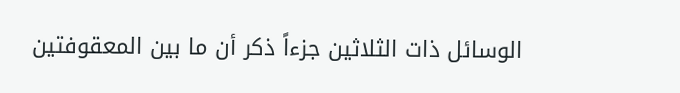الوسائل ذات الثلاثين جزءاً ذكر أن ما بين المعقوفتين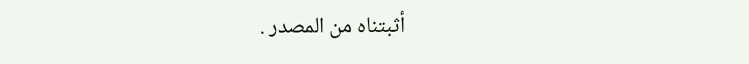أثبتناه من المصدر .